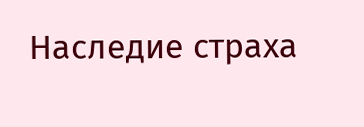Наследие страха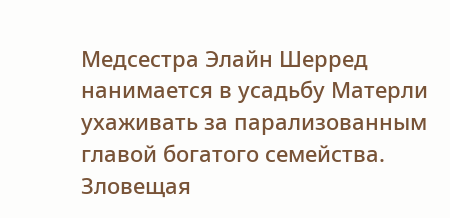Медсестра Элайн Шерред нанимается в усадьбу Матерли ухаживать за парализованным главой богатого семейства. Зловещая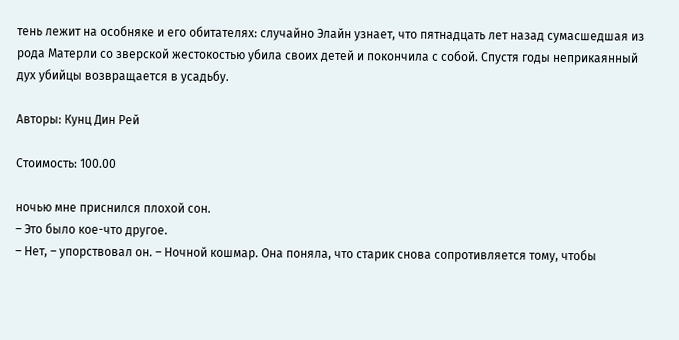тень лежит на особняке и его обитателях: случайно Элайн узнает, что пятнадцать лет назад сумасшедшая из рода Матерли со зверской жестокостью убила своих детей и покончила с собой. Спустя годы неприкаянный дух убийцы возвращается в усадьбу.

Авторы: Кунц Дин Рей

Стоимость: 100.00

ночью мне приснился плохой сон.
– Это было кое-что другое.
– Нет, – упорствовал он. – Ночной кошмар. Она поняла, что старик снова сопротивляется тому, чтобы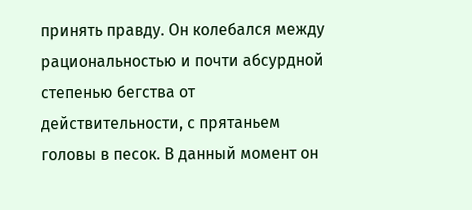принять правду. Он колебался между рациональностью и почти абсурдной степенью бегства от действительности, с прятаньем головы в песок. В данный момент он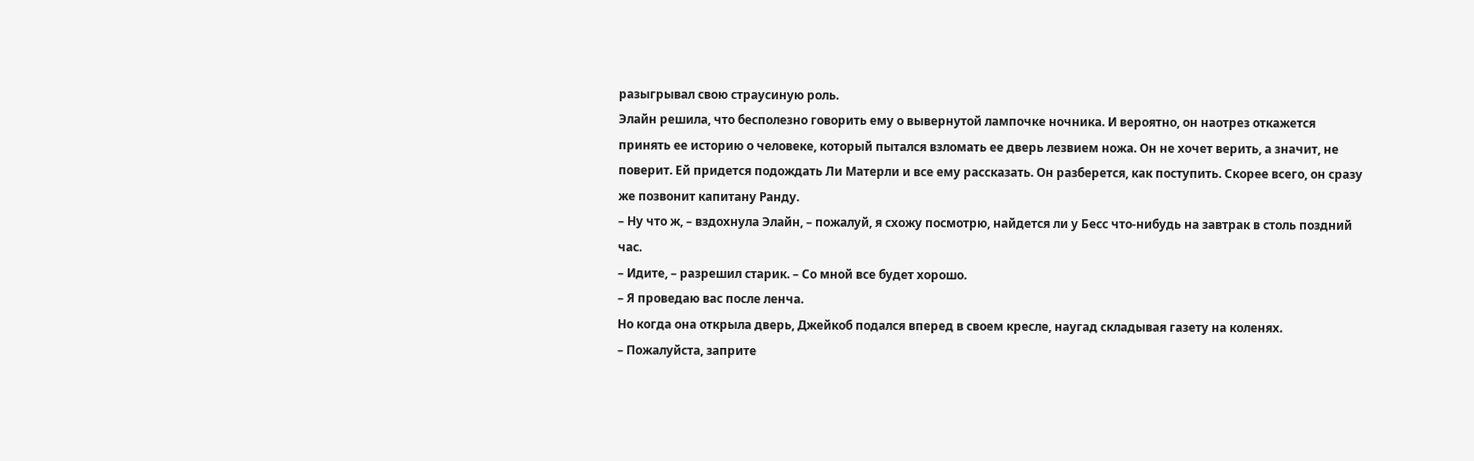разыгрывал свою страусиную роль.
Элайн решила, что бесполезно говорить ему о вывернутой лампочке ночника. И вероятно, он наотрез откажется принять ее историю о человеке, который пытался взломать ее дверь лезвием ножа. Он не хочет верить, а значит, не поверит. Ей придется подождать Ли Матерли и все ему рассказать. Он разберется, как поступить. Скорее всего, он сразу же позвонит капитану Ранду.
– Ну что ж, – вздохнула Элайн, – пожалуй, я схожу посмотрю, найдется ли у Бесс что-нибудь на завтрак в столь поздний час.
– Идите, – разрешил старик. – Со мной все будет хорошо.
– Я проведаю вас после ленча.
Но когда она открыла дверь, Джейкоб подался вперед в своем кресле, наугад складывая газету на коленях.
– Пожалуйста, заприте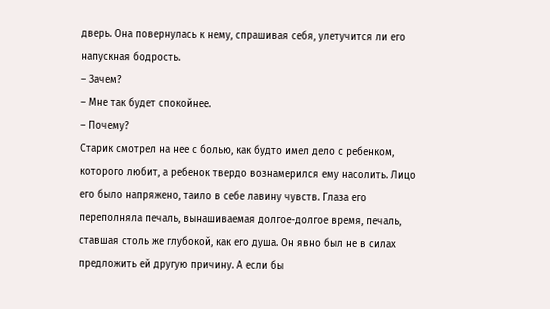дверь. Она повернулась к нему, спрашивая себя, улетучится ли его напускная бодрость.
– Зачем?
– Мне так будет спокойнее.
– Почему?
Старик смотрел на нее с болью, как будто имел дело с ребенком, которого любит, а ребенок твердо вознамерился ему насолить. Лицо его было напряжено, таило в себе лавину чувств. Глаза его переполняла печаль, вынашиваемая долгое-долгое время, печаль, ставшая столь же глубокой, как его душа. Он явно был не в силах предложить ей другую причину. А если бы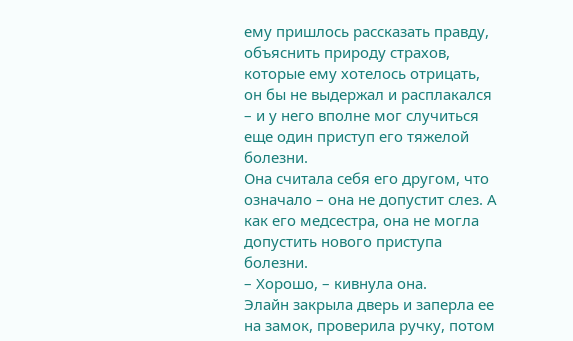ему пришлось рассказать правду, объяснить природу страхов, которые ему хотелось отрицать, он бы не выдержал и расплакался – и у него вполне мог случиться еще один приступ его тяжелой болезни.
Она считала себя его другом, что означало – она не допустит слез. А как его медсестра, она не могла допустить нового приступа болезни.
– Хорошо, – кивнула она.
Элайн закрыла дверь и заперла ее на замок, проверила ручку, потом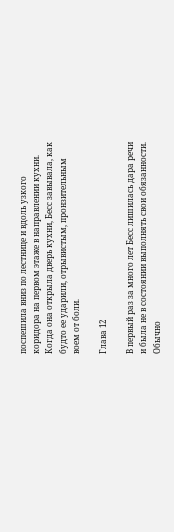поспешила вниз по лестнице и вдоль узкого коридора на первом этаже в направлении кухни.
Когда она открыла дверь кухни, Бесс завывала, как будто ее ударили, отрывистым, пронзительным воем от боли.

Глава 12

В первый раз за много лет Бесс лишилась дара речи и была не в состоянии выполнять свои обязанности. Обычно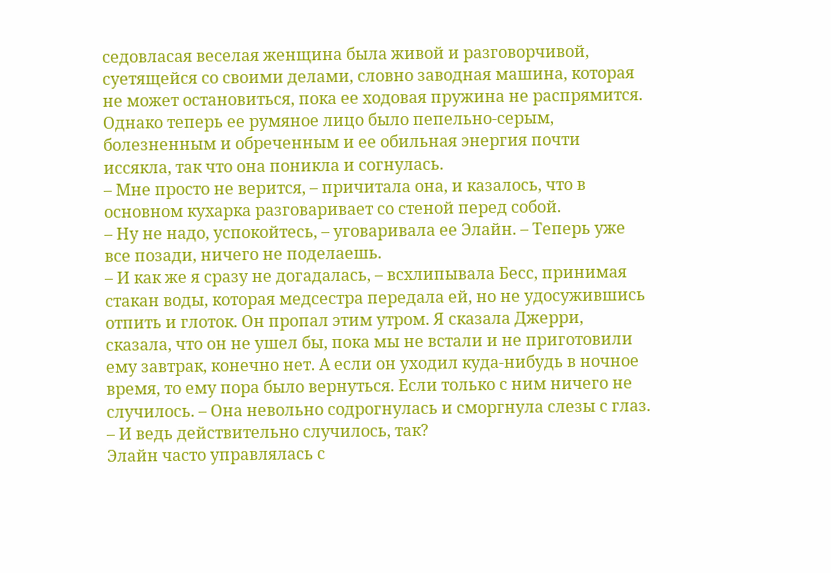седовласая веселая женщина была живой и разговорчивой, суетящейся со своими делами, словно заводная машина, которая не может остановиться, пока ее ходовая пружина не распрямится. Однако теперь ее румяное лицо было пепельно-серым, болезненным и обреченным и ее обильная энергия почти иссякла, так что она поникла и согнулась.
– Мне просто не верится, – причитала она, и казалось, что в основном кухарка разговаривает со стеной перед собой.
– Ну не надо, успокойтесь, – уговаривала ее Элайн. – Теперь уже все позади, ничего не поделаешь.
– И как же я сразу не догадалась, – всхлипывала Бесс, принимая стакан воды, которая медсестра передала ей, но не удосужившись отпить и глоток. Он пропал этим утром. Я сказала Джерри, сказала, что он не ушел бы, пока мы не встали и не приготовили ему завтрак, конечно нет. А если он уходил куда-нибудь в ночное время, то ему пора было вернуться. Если только с ним ничего не случилось. – Она невольно содрогнулась и сморгнула слезы с глаз.
– И ведь действительно случилось, так?
Элайн часто управлялась с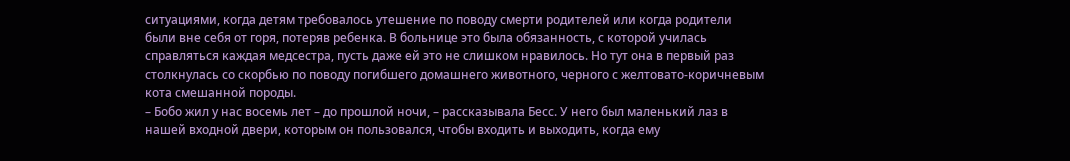ситуациями, когда детям требовалось утешение по поводу смерти родителей или когда родители были вне себя от горя, потеряв ребенка. В больнице это была обязанность, с которой училась справляться каждая медсестра, пусть даже ей это не слишком нравилось. Но тут она в первый раз столкнулась со скорбью по поводу погибшего домашнего животного, черного с желтовато-коричневым кота смешанной породы.
– Бобо жил у нас восемь лет – до прошлой ночи, – рассказывала Бесс. У него был маленький лаз в нашей входной двери, которым он пользовался, чтобы входить и выходить, когда ему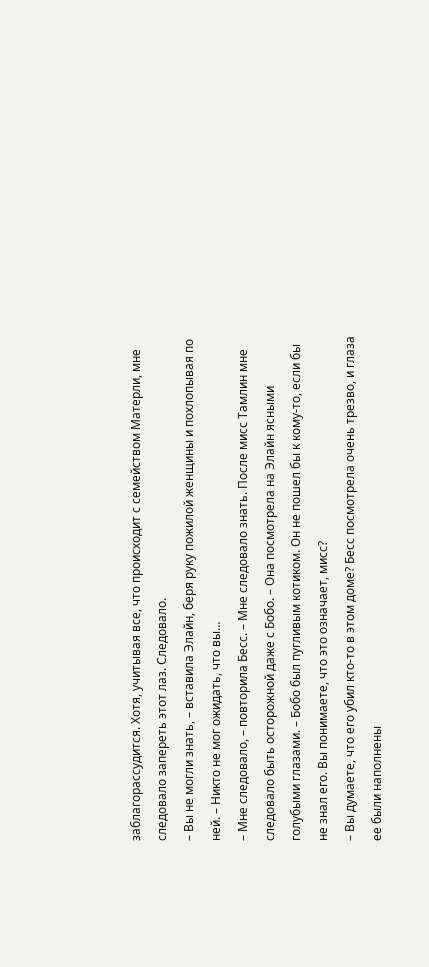заблагорассудится. Хотя, учитывая все, что происходит с семейством Матерли, мне следовало запереть этот лаз. Следовало.
– Вы не могли знать, – вставила Элайн, беря руку пожилой женщины и похлопывая по ней. – Никто не мог ожидать, что вы…
– Мне следовало, – повторила Бесс. – Мне следовало знать. После мисс Тамлин мне следовало быть осторожной даже с Бобо. – Она посмотрела на Элайн ясными голубыми глазами. – Бобо был пугливым котиком. Он не пошел бы к кому-то, если бы не знал его. Вы понимаете, что это означает, мисс?
– Вы думаете, что его убил кто-то в этом доме? Бесс посмотрела очень трезво, и глаза ее были наполнены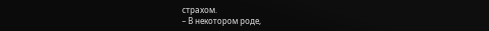страхом.
– В некотором роде,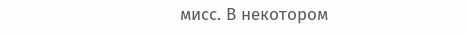мисс. В некотором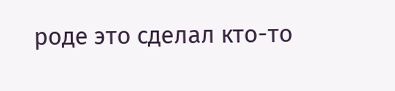роде это сделал кто-то